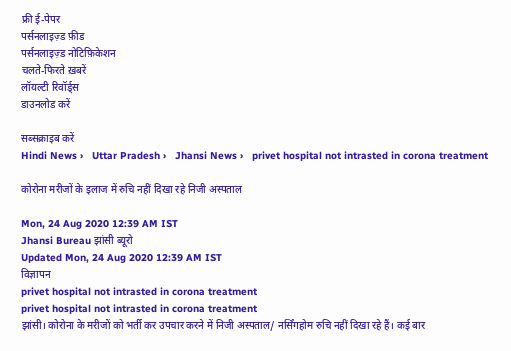फ्री ई-पेपर
पर्सनलाइज़्ड फ़ीड
पर्सनलाइज़्ड नोटिफ़िकेशन
चलते-फिरते ख़बरें
लॉयल्टी रिवॉर्ड्स
डाउनलोड करें

सब्सक्राइब करें
Hindi News ›   Uttar Pradesh ›   Jhansi News ›   privet hospital not intrasted in corona treatment

कोरोना मरीजों के इलाज में रुचि नहीं दिखा रहे निजी अस्पताल

Mon, 24 Aug 2020 12:39 AM IST
Jhansi Bureau झांसी ब्यूरो
Updated Mon, 24 Aug 2020 12:39 AM IST
विज्ञापन
privet hospital not intrasted in corona treatment
privet hospital not intrasted in corona treatment
झांसी। कोरोना के मरीजों को भर्ती कर उपचार करने में निजी अस्पताल/ नर्सिंगहोम रुचि नहीं दिखा रहे हैं। कई बार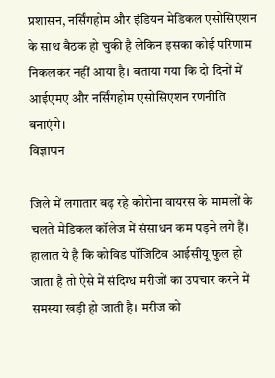प्रशासन, नर्सिंगहोम और इंडियन मेडिकल एसोसिएशन के साथ बैठक हो चुकी है लेकिन इसका कोई परिणाम निकलकर नहीं आया है। बताया गया कि दो दिनों में आईएमए और नर्सिंगहोम एसोसिएशन रणनीति बनाएंगे।
विज्ञापन

जिले में लगातार बढ़ रहे कोरोना वायरस के मामलों के चलते मेडिकल कॉलेज में संसाधन कम पड़ने लगे हैं। हालात ये है कि कोविड पॉजिटिव आईसीयू फुल हो जाता है तो ऐसे में संदिग्ध मरीजों का उपचार करने में समस्या खड़ी हो जाती है। मरीज को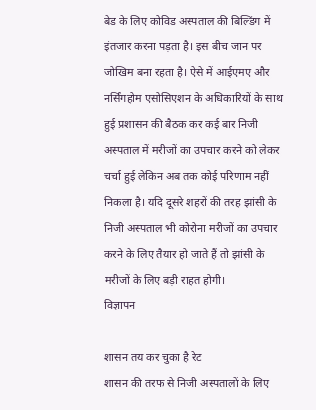बेड के लिए कोविड अस्पताल की बिल्डिंग में इंतजार करना पड़ता है। इस बीच जान पर जोखिम बना रहता है। ऐसे में आईएमए और नर्सिंगहोम एसोसिएशन के अधिकारियों के साथ हुई प्रशासन की बैठक कर कई बार निजी अस्पताल में मरीजों का उपचार करने को लेकर चर्चा हुई लेकिन अब तक कोई परिणाम नहीं निकला है। यदि दूसरे शहरों की तरह झांसी के निजी अस्पताल भी कोरोना मरीजों का उपचार करने के लिए तैयार हो जाते हैं तो झांसी के मरीजों के लिए बड़ी राहत होगी।
विज्ञापन

शासन तय कर चुका है रेट
शासन की तरफ से निजी अस्पतालों के लिए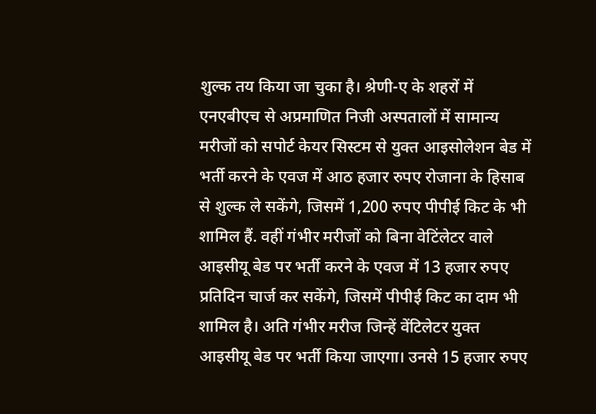शुल्क तय किया जा चुका है। श्रेणी-ए के शहरों में एनएबीएच से अप्रमाणित निजी अस्पतालों में सामान्य मरीजों को सपोर्ट केयर सिस्टम से युक्त आइसोलेशन बेड में भर्ती करने के एवज में आठ हजार रुपए रोजाना के हिसाब से शुल्क ले सकेंगे, जिसमें 1,200 रुपए पीपीई किट के भी शामिल हैं. वहीं गंभीर मरीजों को बिना वेटिंलेटर वाले आइसीयू बेड पर भर्ती करने के एवज में 13 हजार रुपए प्रतिदिन चार्ज कर सकेंगे, जिसमें पीपीई किट का दाम भी शामिल है। अति गंभीर मरीज जिन्हें वेंटिलेटर युक्त आइसीयू बेड पर भर्ती किया जाएगा। उनसे 15 हजार रुपए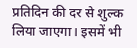प्रतिदिन की दर से शुल्क लिया जाएगा। इसमें भी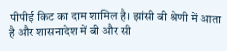पीपीई किट का दाम शामिल है। झांसी बी श्रेणी में आता है और शासनादेश में बी और सी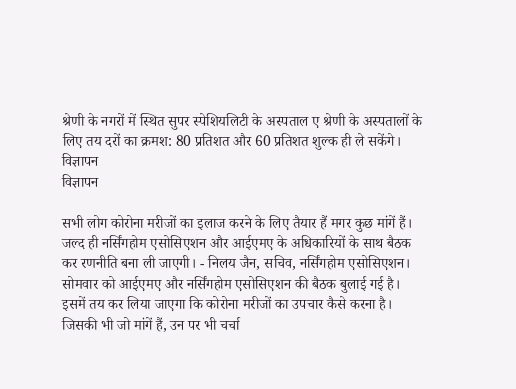श्रेणी के नगरों में स्थित सुपर स्पेशियलिटी के अस्पताल ए श्रेणी के अस्पतालों के लिए तय दरों का क्रमश: 80 प्रतिशत और 60 प्रतिशत शुल्क ही ले सकेंगे।
विज्ञापन
विज्ञापन

सभी लोग कोरोना मरीजों का इलाज करने के लिए तैयार हैं मगर कुछ मांगें हैं। जल्द ही नर्सिंगहोम एसोसिएशन और आईएमए के अधिकारियों के साथ बैठक कर रणनीति बना ली जाएगी। - निलय जैन, सचिव, नर्सिंगहोम एसोसिएशन।
सोमवार को आईएमए और नर्सिंगहोम एसोसिएशन की बैठक बुलाई गई है। इसमें तय कर लिया जाएगा कि कोरोना मरीजों का उपचार कैसे करना है। जिसकी भी जो मांगें हैं, उन पर भी चर्चा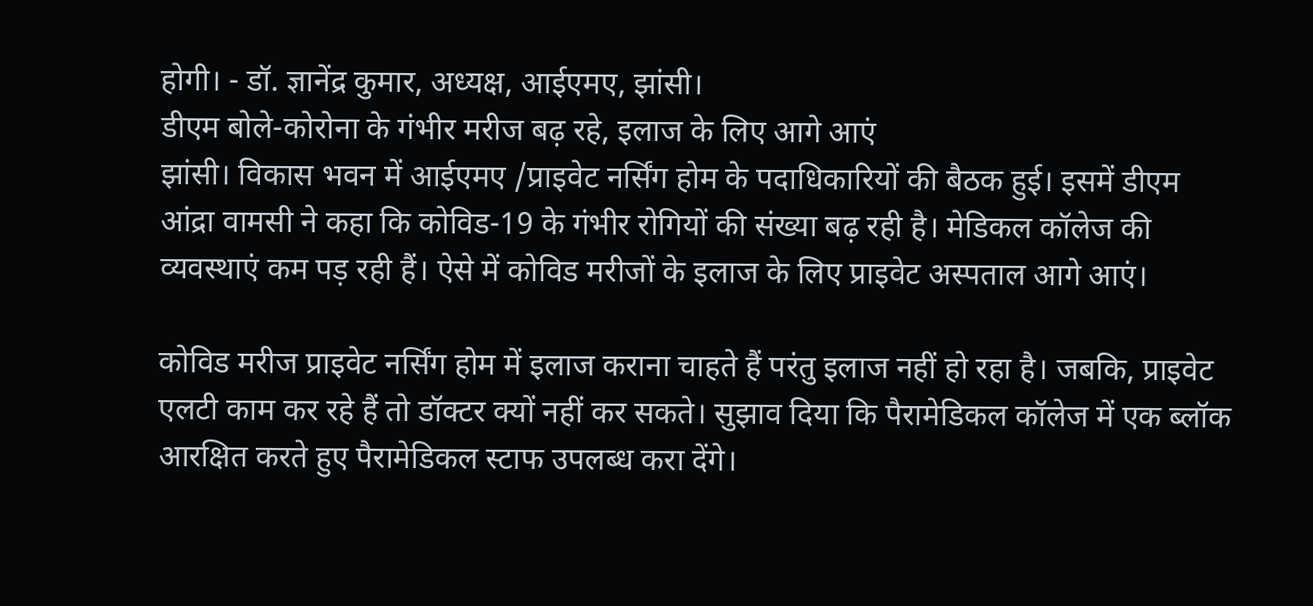होगी। - डॉ. ज्ञानेंद्र कुमार, अध्यक्ष, आईएमए, झांसी।
डीएम बोले-कोरोना के गंभीर मरीज बढ़ रहे, इलाज के लिए आगे आएं
झांसी। विकास भवन में आईएमए /प्राइवेट नर्सिंग होम के पदाधिकारियों की बैठक हुई। इसमें डीएम आंद्रा वामसी ने कहा कि कोविड-19 के गंभीर रोगियों की संख्या बढ़ रही है। मेडिकल कॉलेज की व्यवस्थाएं कम पड़ रही हैं। ऐसे में कोविड मरीजों के इलाज के लिए प्राइवेट अस्पताल आगे आएं।

कोविड मरीज प्राइवेट नर्सिंग होम में इलाज कराना चाहते हैं परंतु इलाज नहीं हो रहा है। जबकि, प्राइवेट एलटी काम कर रहे हैं तो डॉक्टर क्यों नहीं कर सकते। सुझाव दिया कि पैरामेडिकल कॉलेज में एक ब्लॉक आरक्षित करते हुए पैरामेडिकल स्टाफ उपलब्ध करा देंगे।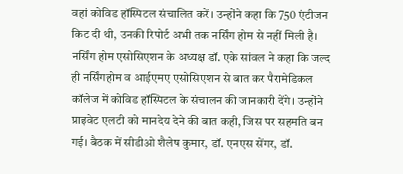वहां कोविड हॉस्पिटल संचालित करें। उन्होंने कहा कि 750 एंटीजन किट दी थी, उनकी रिपोर्ट अभी तक नर्सिंग होम से नहीं मिली है। नर्सिंग होम एसोसिएशन के अध्यक्ष डॉ. एके सांवल ने कहा कि जल्द ही नर्सिंगहोम व आईएमए एसोसिएशन से बात कर पैरामेडिकल कॉलेज में कोविड हॉस्पिटल के संचालन की जानकारी देंगे। उन्होंने प्राइवेट एलटी को मानदेय देने की बात कही, जिस पर सहमति बन गई। बैठक में सीडीओ शैलेष कुमार, डॉ. एनएस सेंगर, डॉ.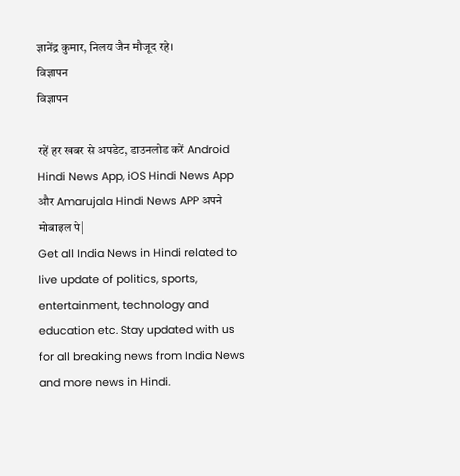ज्ञानेंद्र कुमार, निलय जैन मौजूद रहे।
विज्ञापन
विज्ञापन

रहें हर खबर से अपडेट, डाउनलोड करें Android Hindi News App, iOS Hindi News App और Amarujala Hindi News APP अपने मोबाइल पे|
Get all India News in Hindi related to live update of politics, sports, entertainment, technology and education etc. Stay updated with us for all breaking news from India News and more news in Hindi.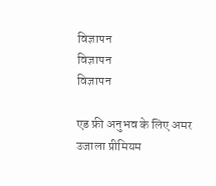विज्ञापन
विज्ञापन
विज्ञापन

एड फ्री अनुभव के लिए अमर उजाला प्रीमियम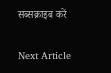सब्सक्राइब करें

Next Article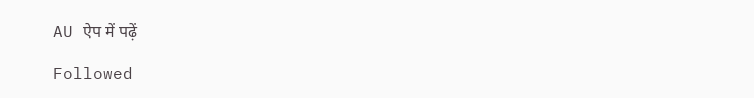AU ऐप में पढ़ें

Followed